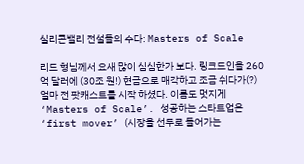실리콘밸리 전설들의 수다: Masters of Scale

리드 형님께서 요새 많이 심심한가 보다. 링크드인을 260억 달러에 (30조 원!) 현금으로 매각하고 조금 쉬다가(?) 얼마 전 팟캐스트를 시작 하셨다. 이름도 멋지게 ‘Masters of Scale’. 성공하는 스타트업은 ‘first mover’ (시장을 선두로 들어가는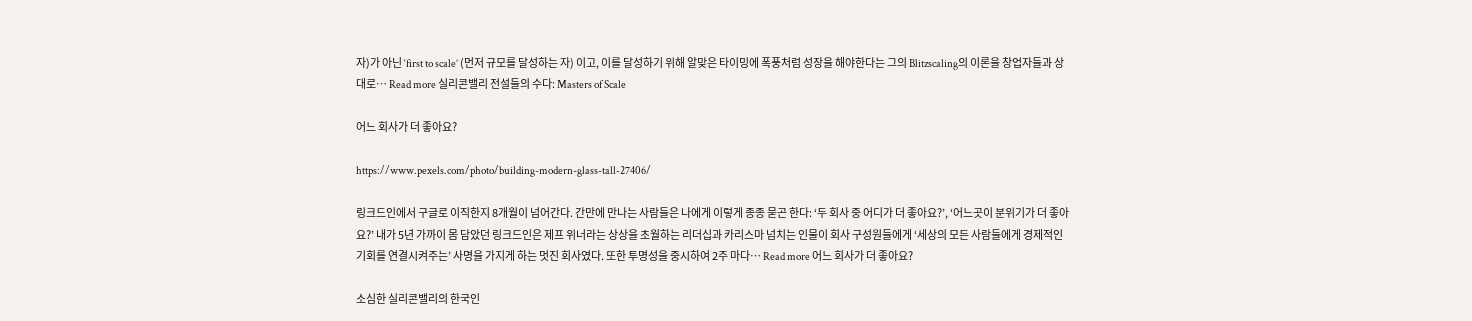자)가 아닌 ‘first to scale’ (먼저 규모를 달성하는 자) 이고, 이를 달성하기 위해 알맞은 타이밍에 폭풍처럼 성장을 해야한다는 그의 Blitzscaling의 이론을 창업자들과 상대로… Read more 실리콘밸리 전설들의 수다: Masters of Scale

어느 회사가 더 좋아요?

https://www.pexels.com/photo/building-modern-glass-tall-27406/

링크드인에서 구글로 이직한지 8개월이 넘어간다. 간만에 만나는 사람들은 나에게 이렇게 종종 묻곤 한다: ‘두 회사 중 어디가 더 좋아요?’, ‘어느곳이 분위기가 더 좋아요?’ 내가 5년 가까이 몸 담았던 링크드인은 제프 위너라는 상상을 초월하는 리더십과 카리스마 넘치는 인물이 회사 구성원들에게 ‘세상의 모든 사람들에게 경제적인 기회를 연결시켜주는’ 사명을 가지게 하는 멋진 회사였다. 또한 투명성을 중시하여 2주 마다… Read more 어느 회사가 더 좋아요?

소심한 실리콘밸리의 한국인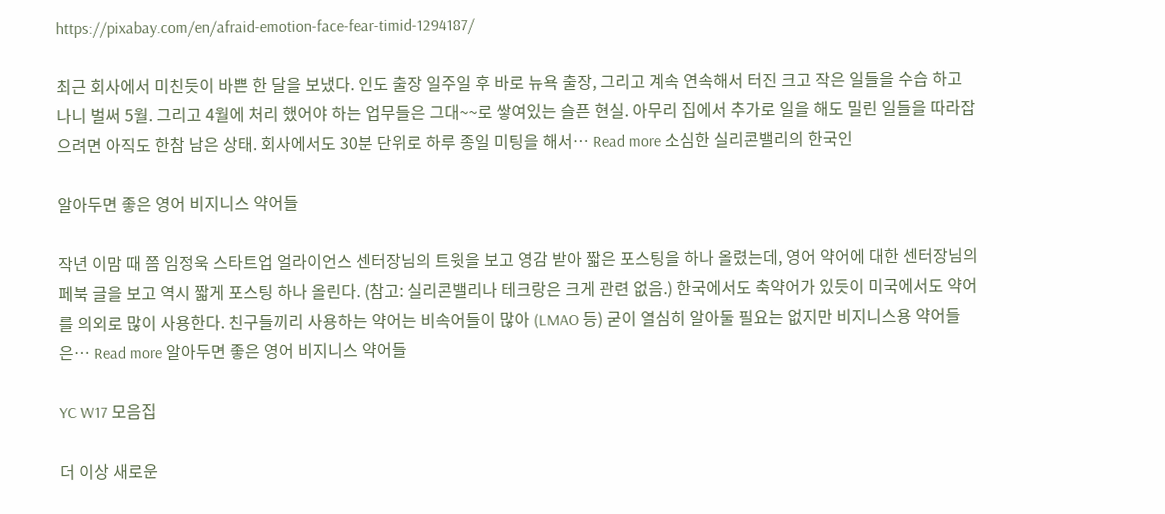https://pixabay.com/en/afraid-emotion-face-fear-timid-1294187/

최근 회사에서 미친듯이 바쁜 한 달을 보냈다. 인도 출장 일주일 후 바로 뉴욕 출장, 그리고 계속 연속해서 터진 크고 작은 일들을 수습 하고 나니 벌써 5월. 그리고 4월에 처리 했어야 하는 업무들은 그대~~로 쌓여있는 슬픈 현실. 아무리 집에서 추가로 일을 해도 밀린 일들을 따라잡으려면 아직도 한참 남은 상태. 회사에서도 30분 단위로 하루 종일 미팅을 해서… Read more 소심한 실리콘밸리의 한국인

알아두면 좋은 영어 비지니스 약어들

작년 이맘 때 쯤 임정욱 스타트업 얼라이언스 센터장님의 트윗을 보고 영감 받아 짧은 포스팅을 하나 올렸는데, 영어 약어에 대한 센터장님의 페북 글을 보고 역시 짧게 포스팅 하나 올린다. (참고: 실리콘밸리나 테크랑은 크게 관련 없음.) 한국에서도 축약어가 있듯이 미국에서도 약어를 의외로 많이 사용한다. 친구들끼리 사용하는 약어는 비속어들이 많아 (LMAO 등) 굳이 열심히 알아둘 필요는 없지만 비지니스용 약어들은… Read more 알아두면 좋은 영어 비지니스 약어들

YC W17 모음집

더 이상 새로운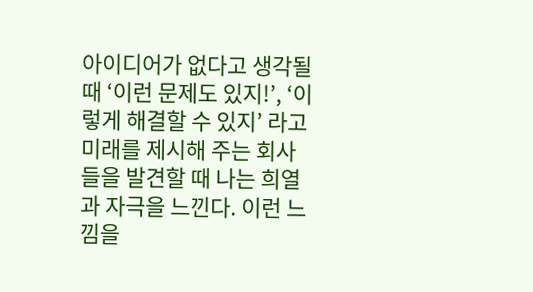아이디어가 없다고 생각될 때 ‘이런 문제도 있지!’, ‘이렇게 해결할 수 있지’ 라고 미래를 제시해 주는 회사들을 발견할 때 나는 희열과 자극을 느낀다. 이런 느낌을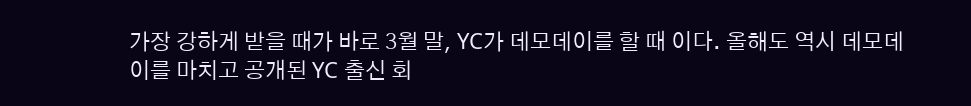가장 강하게 받을 때가 바로 3월 말, YC가 데모데이를 할 때 이다. 올해도 역시 데모데이를 마치고 공개된 YC 출신 회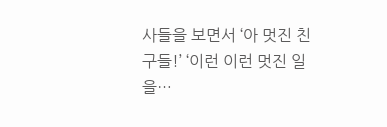사들을 보면서 ‘아 멋진 친구들!’ ‘이런 이런 멋진 일을…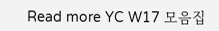Read more YC W17 모음집